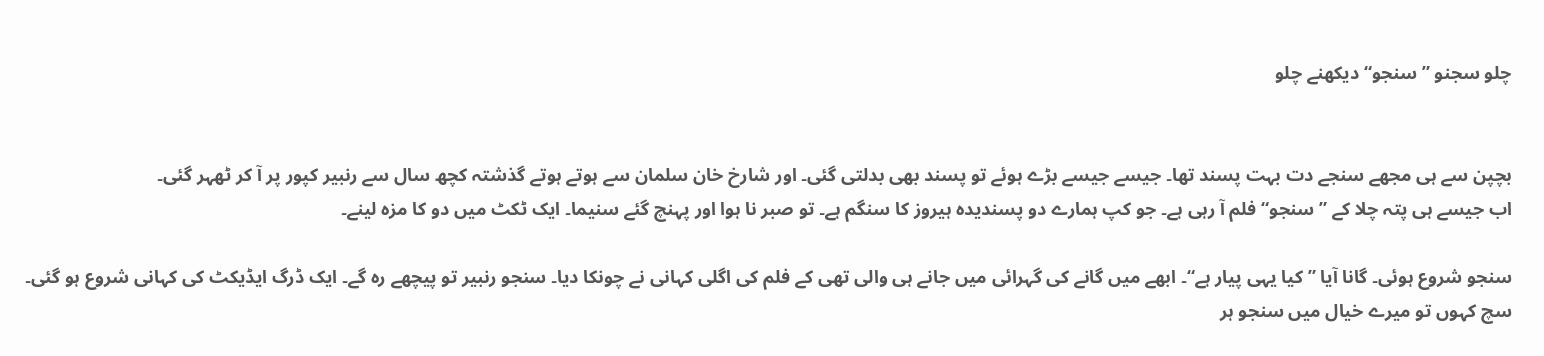چلو سجنو ”سنجو“ دیکھنے چلو


بچپن سے ہی مجھے سنجے دت بہت پسند تھا۔ جیسے جیسے بڑے ہوئے تو پسند بھی بدلتی گئی۔ اور شارخ خان سلمان سے ہوتے ہوتے گذشتہ کچھ سال سے رنبیر کپور پر آ کر ٹھہر گئی۔
اب جیسے ہی پتہ چلا کے ” سنجو“ فلم آ رہی ہے۔ جو کپ ہمارے دو پسندیدہ ہیروز کا سنگم ہے۔ تو صبر نا ہوا اور پہنچ گئے سنیما۔ ایک ٹکٹ میں دو کا مزہ لینے۔

سنجو شروع ہوئی۔ گانا آیا ”کیا یہی پیار ہے“۔ ابھے میں گانے کی گہرائی میں جانے ہی والی تھی کے فلم کی اگلی کہانی نے چونکا دیا۔ سنجو رنبیر تو پیچھے رہ گے۔ ایک ڈرگ ایڈیکٹ کی کہانی شروع ہو گئی۔ سچ کہوں تو میرے خیال میں سنجو ہر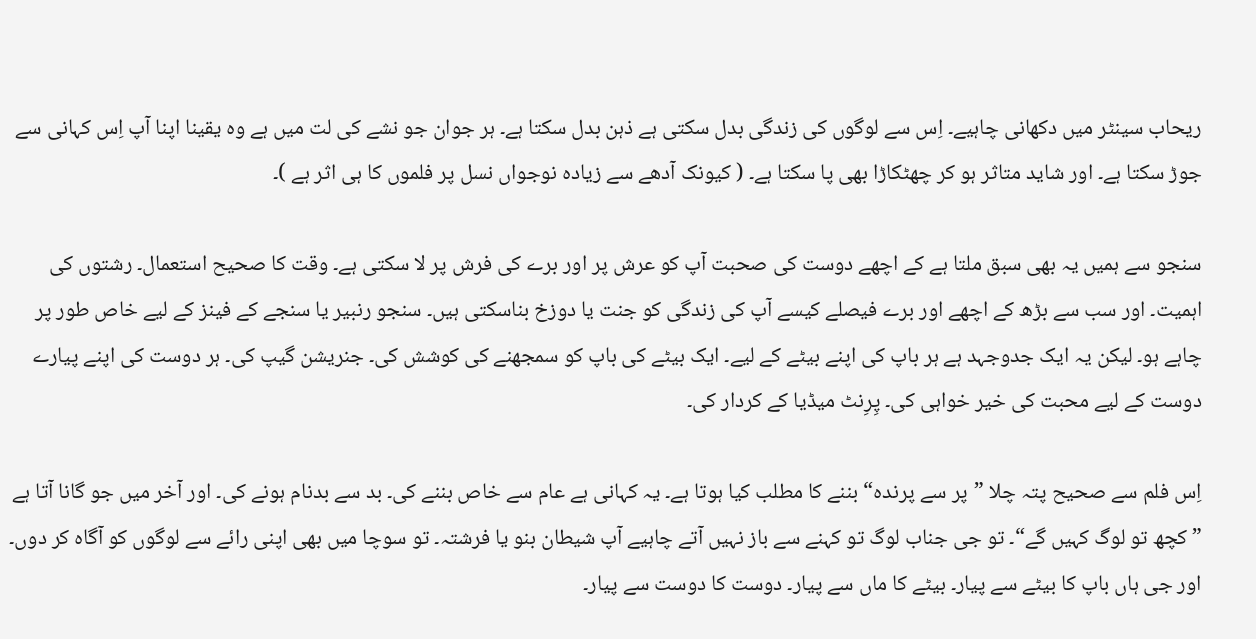ریحاب سینٹر میں دکھانی چاہیے۔ اِس سے لوگوں کی زندگی بدل سکتی ہے ذہن بدل سکتا ہے۔ ہر جوان جو نشے کی لت میں ہے وہ یقینا اپنا آپ اِس کہانی سے جوڑ سکتا ہے۔ اور شاید متاثر ہو کر چھٹکاڑا بھی پا سکتا ہے۔ ( کیونک آدھے سے زیادہ نوجواں نسل پر فلموں کا ہی اثر ہے )۔

سنجو سے ہمیں یہ بھی سبق ملتا ہے کے اچھے دوست کی صحبت آپ کو عرش پر اور برے کی فرش پر لا سکتی ہے۔ وقت کا صحیح استعمال۔ رشتوں کی اہمیت۔ اور سب سے بڑھ کے اچھے اور برے فیصلے کیسے آپ کی زندگی کو جنت یا دوزخ بناسکتی ہیں۔ سنجو رنبیر یا سنجے کے فینز کے لیے خاص طور پر چاہے ہو۔ لیکن یہ ایک جدوجہد ہے ہر باپ کی اپنے بیٹے کے لیے۔ ایک بیٹے کی باپ کو سمجھنے کی کوشش کی۔ جنریشن گیپ کی۔ ہر دوست کی اپنے پیارے دوست کے لیے محبت کی خیر خواہی کی۔ پِرِنٹ میڈیا کے کردار کی۔

اِس فلم سے صحیح پتہ چلا ”پر سے پرندہ“ بننے کا مطلب کیا ہوتا ہے۔ یہ کہانی ہے عام سے خاص بننے کی۔ بد سے بدنام ہونے کی۔ اور آخر میں جو گانا آتا ہے ” کچھ تو لوگ کہیں گے“۔ تو جی جناب لوگ تو کہنے سے باز نہیں آتے چاہیے آپ شیطان بنو یا فرشتہ۔ تو سوچا میں بھی اپنی رائے سے لوگوں کو آگاہ کر دوں۔ اور جی ہاں باپ کا بیٹے سے پیار۔ بیٹے کا ماں سے پیار۔ دوست کا دوست سے پیار۔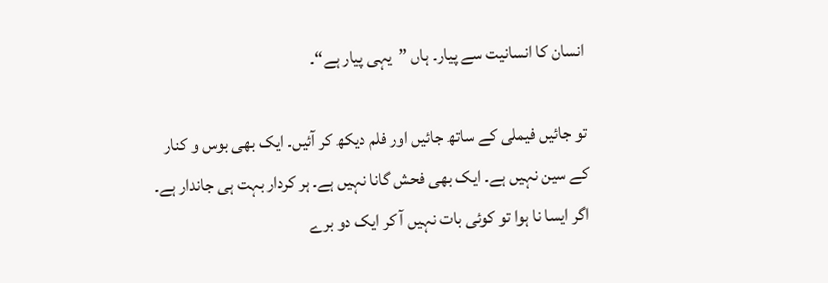انسان کا انسانیت سے پیار۔ ہاں ”یہی پیار ہے“۔

تو جائیں فیملی کے ساتھ جائیں اور فلم دیکھ کر آئیں۔ ایک بھی بوس و کنار کے سین نہیں ہے۔ ایک بھی فحش گانا نہیں ہے۔ ہر کردار بہت ہی جاندار ہے۔ اگر ایسا نا ہوا تو کوئی بات نہیں آ کر ایک دو برے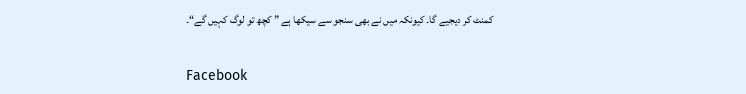کمنٹ کر دیجیے گا۔ کیونکہ میں نے بھی سنجو سے سیکھا ہے ” کچھ تو لوگ کہیں گے“۔


Facebook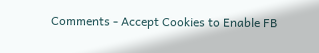Comments - Accept Cookies to Enable FB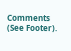Comments (See Footer).